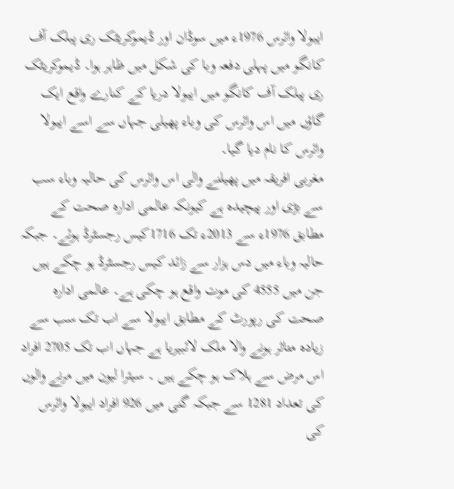ایبولا وائرس 1976ء میں سوڈان اور ڈیموکریٹک ری پبلک آف کانگو میں پہلی دفعہ وبا کی شکل میں ظاہر ہوا۔ ڈیموکریٹک ری پبلک آف کانگو میں ایبولا دریا کے کنارے واقع ایک گاؤں میں اس وائرس کی وباء پھیلی جہاں سے اسے ایبولا وائرس کا نام دیا گیا۔
مغربی افریقہ میں پھیلنے والی اس وائرس کی حالیہ وباء سب سے بڑی اور پیچیدہ ہے کیونکہ عالمی ادارہ صحت کے مطابق 1976ء سے 2013ء تک 1716کیس رجسٹرڈ ہوئے۔ جبکہ حالیہ وباء میں دس ہزار سے زائد کیس رجسٹرڈ ہو چکے ہیں جن میں 4555 کی موت واقع ہو چکی ہے۔ عالمی ادارہ صحت کی رپورٹ کے مطابق ایبولا سے اب تک سب سے زیادہ متاثر ہونے والا ملک لائبیریا ہے جہاں اب تک 2705 افراد اس مرض سے ہلاک ہو چکے ہیں ۔ سیئرا لیون میں مرنے والوں کی تعداد 1281 سے جبکہ گنی میں 926 افراد ایبولا وائرس کی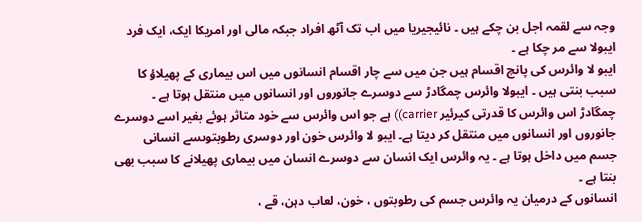وجہ سے لقمہ اجل بن چکے ہیں ۔ نائیجیریا میں اب تک آٹھ افراد جبکہ مالی اور امریکا ایک، ایک فرد ایبولا سے مر چکا ہے ۔
ایبو لا وائرس کی پانچ اقسام ہیں جن میں سے چار اقسام انسانوں میں اس بیماری کے پھیلاؤ کا سبب بنتی ہیں ۔ ایبولا وائرس چمگادڑ سے دوسرے جانوروں اور انسانوں میں منتقل ہوتا ہے ۔ چمگادڑ اس وائرس کا قدرتی کیرئیر carrier)) ہے جو اس وائرس سے خود متاثر ہوئے بغیر اسے دوسرے جانوروں اور انسانوں میں منتقل کر دیتا ہے۔ ایبو لا وائرس خون اور دوسری رطوبتوںسے انسانی جسم میں داخل ہوتا ہے ۔ یہ وائرس ایک انسان سے دوسرے انسان میں بیماری پھیلانے کا سبب بھی بنتا ہے ۔
انسانوں کے درمیان یہ وائرس جسم کی رطوبتوں ، خون، لعاب دہن، قے ،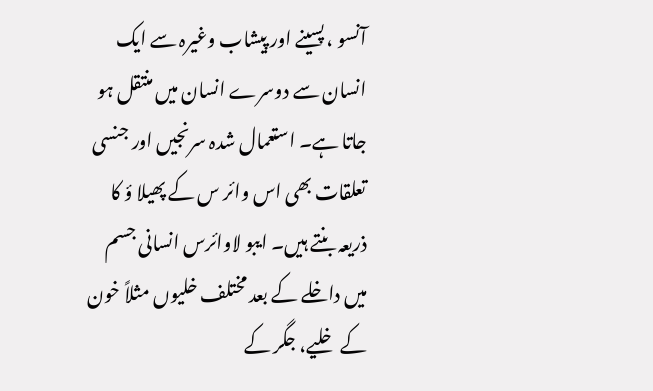آنسو ، پسینے اور پیشاب وغیرہ سے ایک انسان سے دوسرے انسان میں منتقل ہو جاتا ہے۔ استعمال شدہ سرنجیں اور جنسی تعلقات بھی اس وائر س کے پھیلا ؤ کا ذریعہ بنتے ہیں۔ ایبو لاوائرس انسانی جسم میں داخلے کے بعد مختلف خلیوں مثلاً خون کے خلیے، جگر کے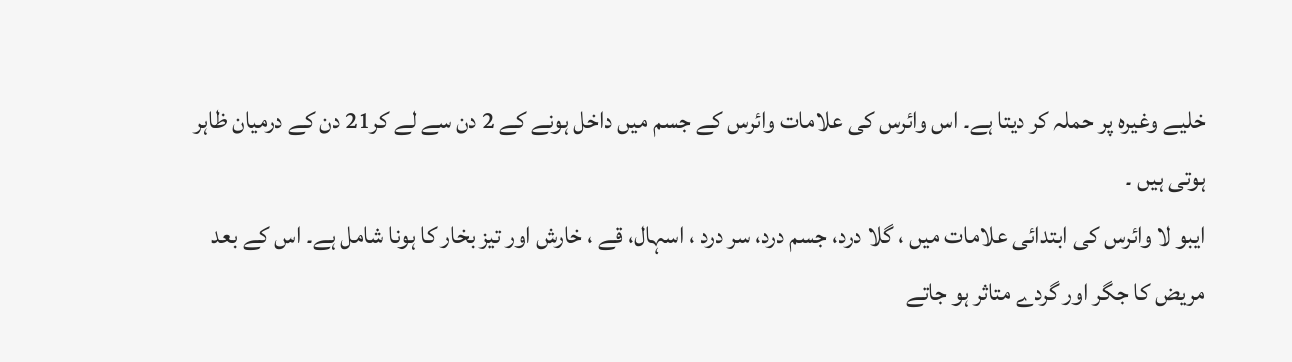خلیے وغیرہ پر حملہ کر دیتا ہے۔ اس وائرس کی علامات وائرس کے جسم میں داخل ہونے کے 2 دن سے لے کر21 دن کے درمیان ظاہر ہوتی ہیں ۔
ایبو لا وائرس کی ابتدائی علامات میں ، گلا درد، جسم درد، سر درد ، اسہال، قے ، خارش اور تیز بخار کا ہونا شامل ہے۔ اس کے بعد مریض کا جگر اور گردے متاثر ہو جاتے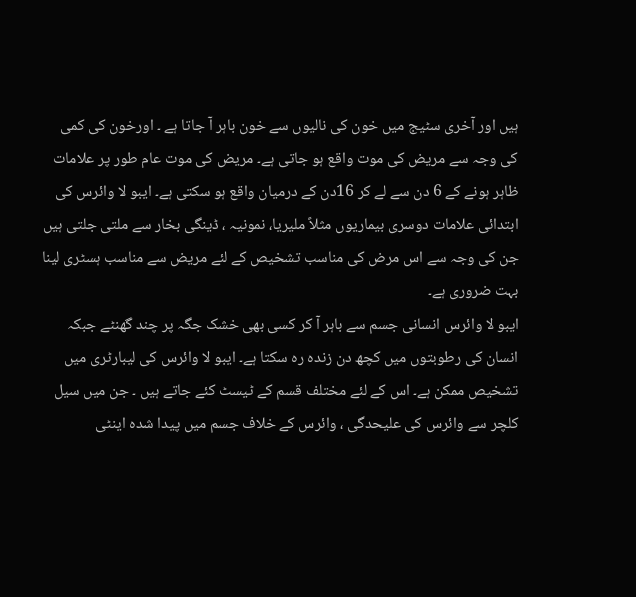ہیں اور آخری سٹیج میں خون کی نالیوں سے خون باہر آ جاتا ہے ۔ اورخون کی کمی کی وجہ سے مریض کی موت واقع ہو جاتی ہے۔ مریض کی موت عام طور پر علامات ظاہر ہونے کے 6 دن سے لے کر 16دن کے درمیان واقع ہو سکتی ہے۔ ایبو لا وائرس کی ابتدائی علامات دوسری بیماریوں مثلاً ملیریا، نمونیہ ، ڈینگی بخار سے ملتی جلتی ہیں جن کی وجہ سے اس مرض کی مناسب تشخیص کے لئے مریض سے مناسب ہسٹری لینا بہت ضروری ہے۔
ایبو لا وائرس انسانی جسم سے باہر آ کر کسی بھی خشک جگہ پر چند گھنٹے جبکہ انسان کی رطوبتوں میں کچھ دن زندہ رہ سکتا ہے۔ ایبو لا وائرس کی لیبارٹری میں تشخیص ممکن ہے۔ اس کے لئے مختلف قسم کے ٹیسٹ کئے جاتے ہیں ۔ جن میں سیل کلچر سے وائرس کی علیحدگی ، وائرس کے خلاف جسم میں پیدا شدہ اینٹی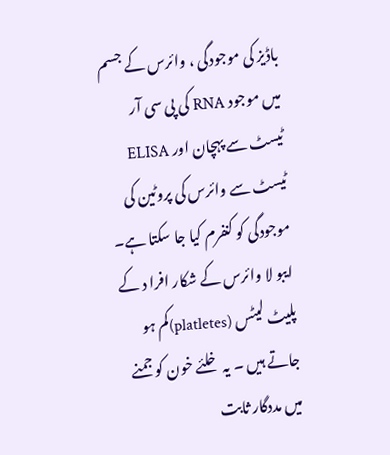باڈیز کی موجودگی ، وائرس کے جسم میں موجود RNA کی پی سی آر ٹیسٹ سے پہچان اور ELISA ٹیسٹ سے وائرس کی پروٹین کی موجودگی کو کنفرم کیا جا سکتا ہے۔
ایبو لا وائرس کے شکار افرا د کے پلیٹ لیٹس (platletes)کم ہو جاتے ہیں ۔ یہ خلئے خون کو جمنے میں مددگار ثابت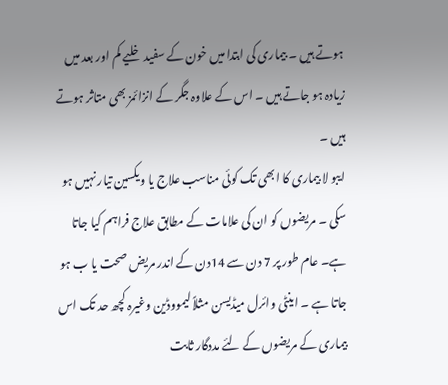ہوتے ہیں ۔ بیماری کی ابتدا میں خون کے سفید خلیے کم اور بعد میں زیادہ ہو جاتے ہیں ۔ اس کے علاوہ جگر کے انزائمز بھی متاثر ہوتے ہیں ۔
ایبو لا بیماری کا ابھی تک کوئی مناسب علاج یا ویکسین تیار نہیں ہو سکی ۔ مریضوں کو ان کی علامات کے مطابق علاج فراہم کیا جاتا ہے۔ عام طور پر 7 دن سے 14دن کے اندر مریض صحت یا ب ہو جاتا ہے ۔ اینٹی وائرل میڈیسن مثلاً لیمووڈین وغیرہ کچھ حد تک اس بیماری کے مریضوں کے لئے مددگار ثابت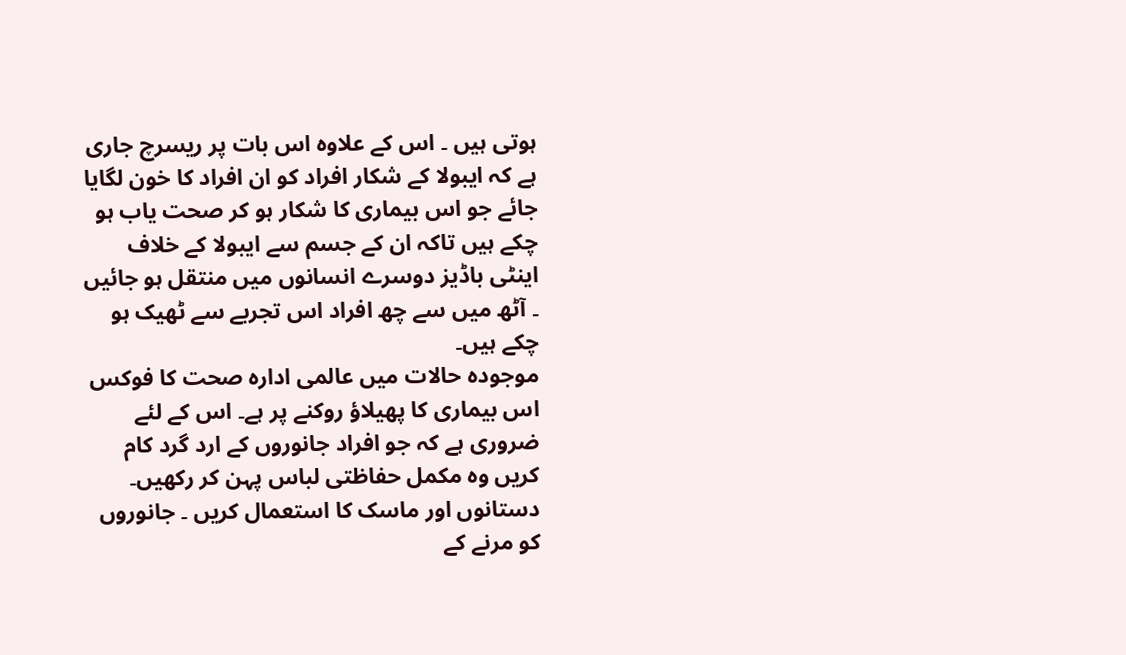ہوتی ہیں ۔ اس کے علاوہ اس بات پر ریسرچ جاری ہے کہ ایبولا کے شکار افراد کو ان افراد کا خون لگایا جائے جو اس بیماری کا شکار ہو کر صحت یاب ہو چکے ہیں تاکہ ان کے جسم سے ایبولا کے خلاف اینٹی باڈیز دوسرے انسانوں میں منتقل ہو جائیں ۔ آٹھ میں سے چھ افراد اس تجربے سے ٹھیک ہو چکے ہیں۔
موجودہ حالات میں عالمی ادارہ صحت کا فوکس اس بیماری کا پھیلاؤ روکنے پر ہے۔ اس کے لئے ضروری ہے کہ جو افراد جانوروں کے ارد گرد کام کریں وہ مکمل حفاظتی لباس پہن کر رکھیں۔ دستانوں اور ماسک کا استعمال کریں ۔ جانوروں کو مرنے کے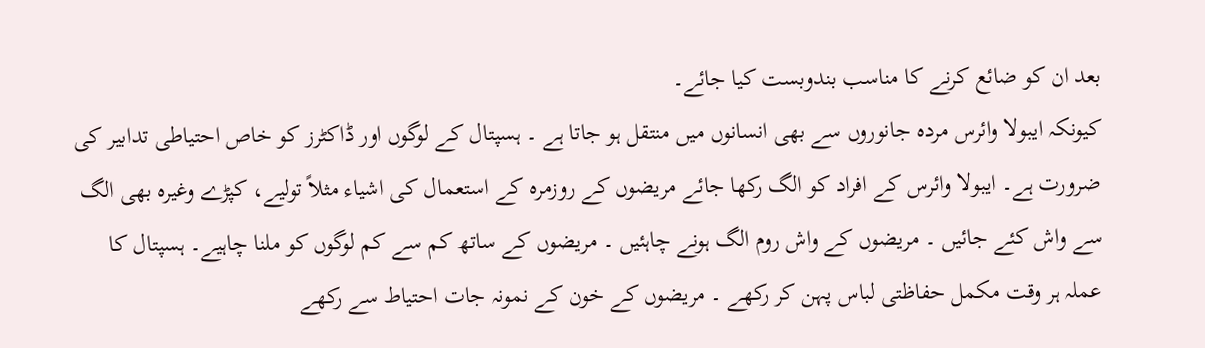بعد ان کو ضائع کرنے کا مناسب بندوبست کیا جائے۔
کیونکہ ایبولا وائرس مردہ جانوروں سے بھی انسانوں میں منتقل ہو جاتا ہے ۔ ہسپتال کے لوگوں اور ڈاکٹرز کو خاص احتیاطی تدابیر کی ضرورت ہے۔ ایبولا وائرس کے افراد کو الگ رکھا جائے مریضوں کے روزمرہ کے استعمال کی اشیاء مثلاً تولیے، کپڑے وغیرہ بھی الگ سے واش کئے جائیں ۔ مریضوں کے واش روم الگ ہونے چاہئیں ۔ مریضوں کے ساتھ کم سے کم لوگوں کو ملنا چاہیے۔ ہسپتال کا عملہ ہر وقت مکمل حفاظتی لباس پہن کر رکھے ۔ مریضوں کے خون کے نمونہ جات احتیاط سے رکھے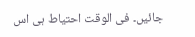جائیں۔ فی الوقت احتیاط ہی اس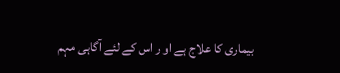بیماری کا علاج ہے او ر اس کے لئے آگاہی مہم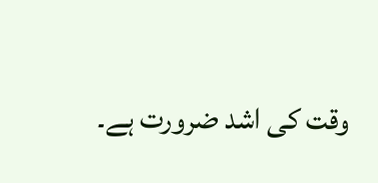وقت کی اشد ضرورت ہے۔